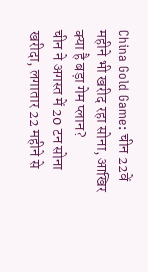China Gold Game: चीन 22वें महीने भी खरीद रहा सोना, आखिर क्या है बड़ा गेम प्लान?
चीन ने अगस्त में 20 टन सोना खरीदा, लगातार 22 महीने से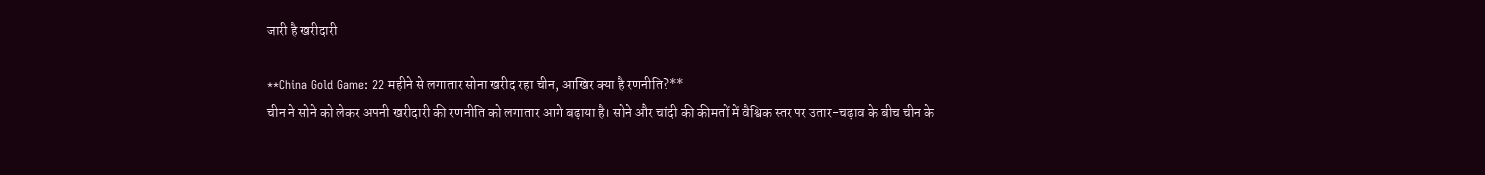जारी है खरीदारी

**China Gold Game: 22 महीने से लगातार सोना खरीद रहा चीन, आखिर क्या है रणनीति?**
चीन ने सोने को लेकर अपनी खरीदारी की रणनीति को लगातार आगे बढ़ाया है। सोने और चांदी की कीमतों में वैश्विक स्तर पर उतार-चढ़ाव के बीच चीन के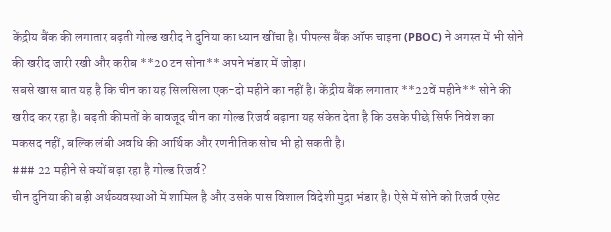केंद्रीय बैंक की लगातार बढ़ती गोल्ड खरीद ने दुनिया का ध्यान खींचा है। पीपल्स बैंक ऑफ चाइना (PBOC) ने अगस्त में भी सोने की खरीद जारी रखी और करीब **20 टन सोना** अपने भंडार में जोड़ा।
सबसे खास बात यह है कि चीन का यह सिलसिला एक-दो महीने का नहीं है। केंद्रीय बैंक लगातार **22वें महीने** सोने की खरीद कर रहा है। बढ़ती कीमतों के बावजूद चीन का गोल्ड रिजर्व बढ़ाना यह संकेत देता है कि उसके पीछे सिर्फ निवेश का मकसद नहीं, बल्कि लंबी अवधि की आर्थिक और रणनीतिक सोच भी हो सकती है।
### 22 महीने से क्यों बढ़ा रहा है गोल्ड रिजर्व?
चीन दुनिया की बड़ी अर्थव्यवस्थाओं में शामिल है और उसके पास विशाल विदेशी मुद्रा भंडार है। ऐसे में सोने को रिजर्व एसेट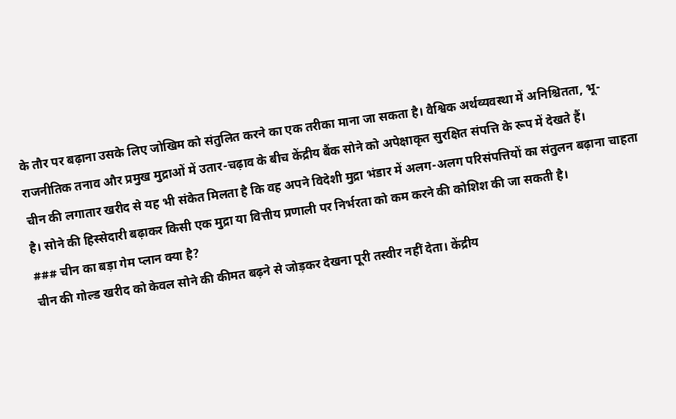के तौर पर बढ़ाना उसके लिए जोखिम को संतुलित करने का एक तरीका माना जा सकता है। वैश्विक अर्थव्यवस्था में अनिश्चितता, भू-राजनीतिक तनाव और प्रमुख मुद्राओं में उतार-चढ़ाव के बीच केंद्रीय बैंक सोने को अपेक्षाकृत सुरक्षित संपत्ति के रूप में देखते हैं।
चीन की लगातार खरीद से यह भी संकेत मिलता है कि वह अपने विदेशी मुद्रा भंडार में अलग-अलग परिसंपत्तियों का संतुलन बढ़ाना चाहता है। सोने की हिस्सेदारी बढ़ाकर किसी एक मुद्रा या वित्तीय प्रणाली पर निर्भरता को कम करने की कोशिश की जा सकती है।
### चीन का बड़ा गेम प्लान क्या है?
चीन की गोल्ड खरीद को केवल सोने की कीमत बढ़ने से जोड़कर देखना पूरी तस्वीर नहीं देता। केंद्रीय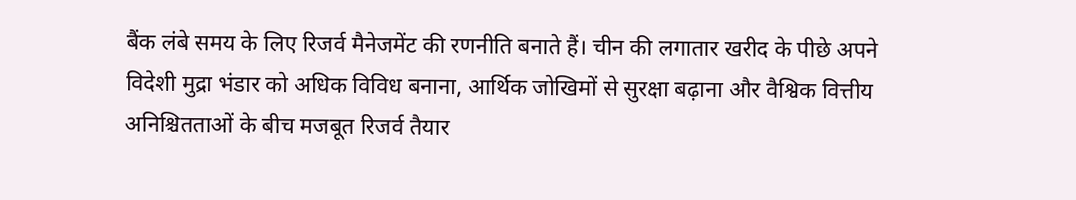बैंक लंबे समय के लिए रिजर्व मैनेजमेंट की रणनीति बनाते हैं। चीन की लगातार खरीद के पीछे अपने विदेशी मुद्रा भंडार को अधिक विविध बनाना, आर्थिक जोखिमों से सुरक्षा बढ़ाना और वैश्विक वित्तीय अनिश्चितताओं के बीच मजबूत रिजर्व तैयार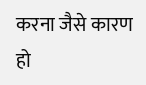करना जैसे कारण हो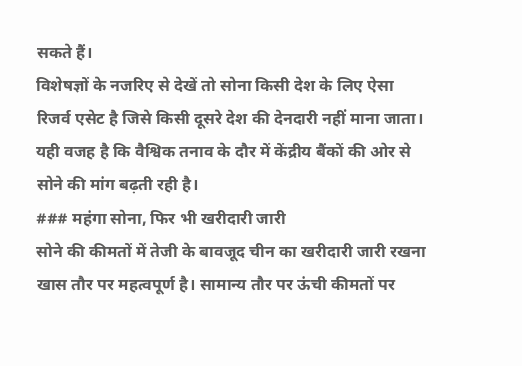सकते हैं।
विशेषज्ञों के नजरिए से देखें तो सोना किसी देश के लिए ऐसा रिजर्व एसेट है जिसे किसी दूसरे देश की देनदारी नहीं माना जाता। यही वजह है कि वैश्विक तनाव के दौर में केंद्रीय बैंकों की ओर से सोने की मांग बढ़ती रही है।
### महंगा सोना, फिर भी खरीदारी जारी
सोने की कीमतों में तेजी के बावजूद चीन का खरीदारी जारी रखना खास तौर पर महत्वपूर्ण है। सामान्य तौर पर ऊंची कीमतों पर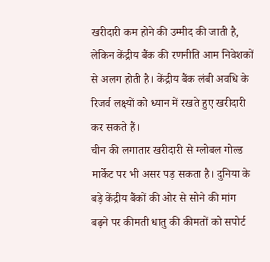खरीदारी कम होने की उम्मीद की जाती है, लेकिन केंद्रीय बैंक की रणनीति आम निवेशकों से अलग होती है। केंद्रीय बैंक लंबी अवधि के रिजर्व लक्ष्यों को ध्यान में रखते हुए खरीदारी कर सकते हैं।
चीन की लगातार खरीदारी से ग्लोबल गोल्ड मार्केट पर भी असर पड़ सकता है। दुनिया के बड़े केंद्रीय बैंकों की ओर से सोने की मांग बढ़ने पर कीमती धातु की कीमतों को सपोर्ट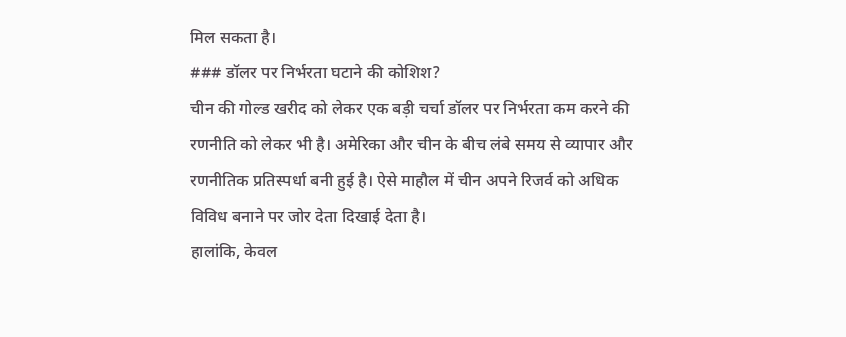मिल सकता है।
### डॉलर पर निर्भरता घटाने की कोशिश?
चीन की गोल्ड खरीद को लेकर एक बड़ी चर्चा डॉलर पर निर्भरता कम करने की रणनीति को लेकर भी है। अमेरिका और चीन के बीच लंबे समय से व्यापार और रणनीतिक प्रतिस्पर्धा बनी हुई है। ऐसे माहौल में चीन अपने रिजर्व को अधिक विविध बनाने पर जोर देता दिखाई देता है।
हालांकि, केवल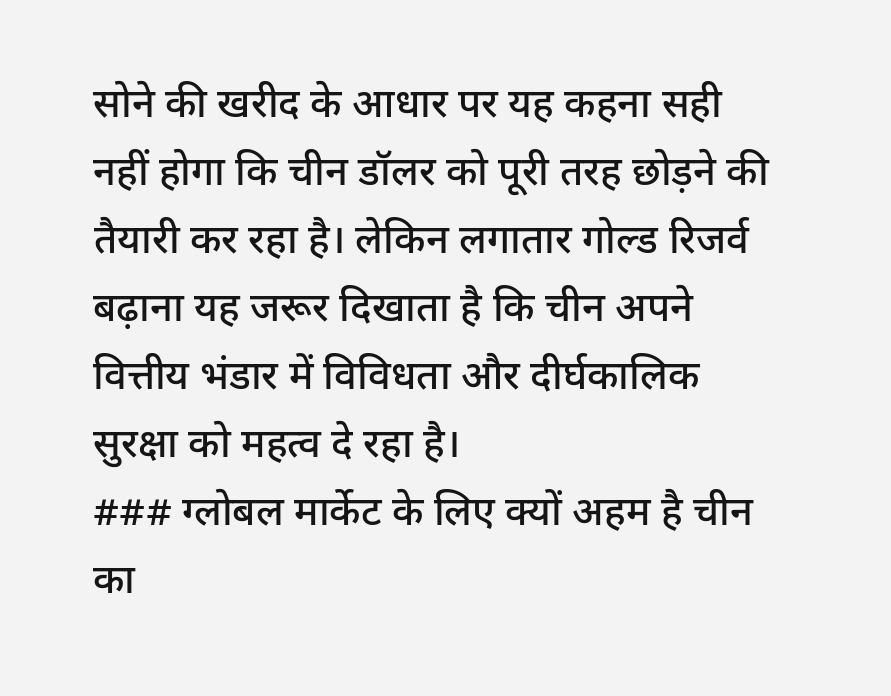सोने की खरीद के आधार पर यह कहना सही नहीं होगा कि चीन डॉलर को पूरी तरह छोड़ने की तैयारी कर रहा है। लेकिन लगातार गोल्ड रिजर्व बढ़ाना यह जरूर दिखाता है कि चीन अपने वित्तीय भंडार में विविधता और दीर्घकालिक सुरक्षा को महत्व दे रहा है।
### ग्लोबल मार्केट के लिए क्यों अहम है चीन का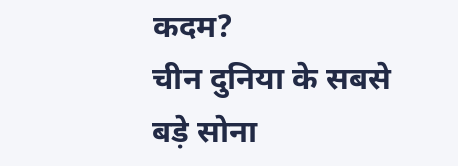कदम?
चीन दुनिया के सबसे बड़े सोना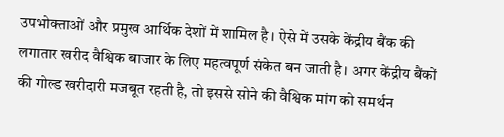उपभोक्ताओं और प्रमुख आर्थिक देशों में शामिल है। ऐसे में उसके केंद्रीय बैंक की लगातार खरीद वैश्विक बाजार के लिए महत्वपूर्ण संकेत बन जाती है। अगर केंद्रीय बैंकों की गोल्ड खरीदारी मजबूत रहती है, तो इससे सोने की वैश्विक मांग को समर्थन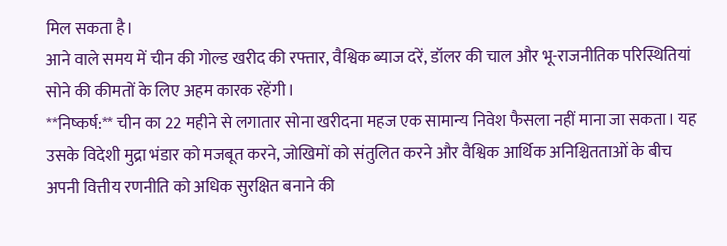मिल सकता है।
आने वाले समय में चीन की गोल्ड खरीद की रफ्तार, वैश्विक ब्याज दरें, डॉलर की चाल और भू-राजनीतिक परिस्थितियां सोने की कीमतों के लिए अहम कारक रहेंगी।
**निष्कर्ष:** चीन का 22 महीने से लगातार सोना खरीदना महज एक सामान्य निवेश फैसला नहीं माना जा सकता। यह उसके विदेशी मुद्रा भंडार को मजबूत करने, जोखिमों को संतुलित करने और वैश्विक आर्थिक अनिश्चितताओं के बीच अपनी वित्तीय रणनीति को अधिक सुरक्षित बनाने की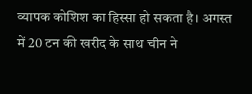व्यापक कोशिश का हिस्सा हो सकता है। अगस्त में 20 टन की खरीद के साथ चीन ने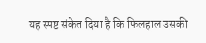यह स्पष्ट संकेत दिया है कि फिलहाल उसकी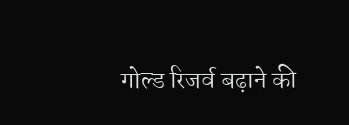गोल्ड रिजर्व बढ़ाने की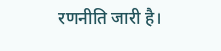रणनीति जारी है।